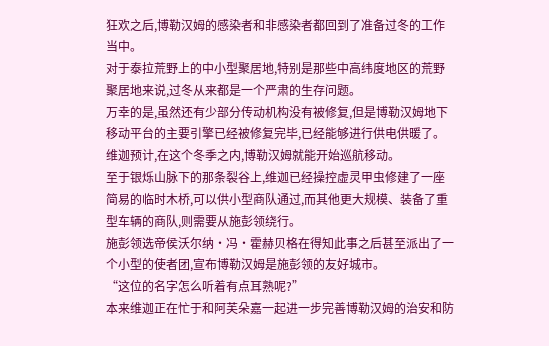狂欢之后,博勒汉姆的感染者和非感染者都回到了准备过冬的工作当中。
对于泰拉荒野上的中小型聚居地,特别是那些中高纬度地区的荒野聚居地来说,过冬从来都是一个严肃的生存问题。
万幸的是,虽然还有少部分传动机构没有被修复,但是博勒汉姆地下移动平台的主要引擎已经被修复完毕,已经能够进行供电供暖了。
维迦预计,在这个冬季之内,博勒汉姆就能开始巡航移动。
至于银烁山脉下的那条裂谷上,维迦已经操控虚灵甲虫修建了一座简易的临时木桥,可以供小型商队通过,而其他更大规模、装备了重型车辆的商队,则需要从施彭领绕行。
施彭领选帝侯沃尔纳·冯·霍赫贝格在得知此事之后甚至派出了一个小型的使者团,宣布博勒汉姆是施彭领的友好城市。
“这位的名字怎么听着有点耳熟呢?”
本来维迦正在忙于和阿芙朵嘉一起进一步完善博勒汉姆的治安和防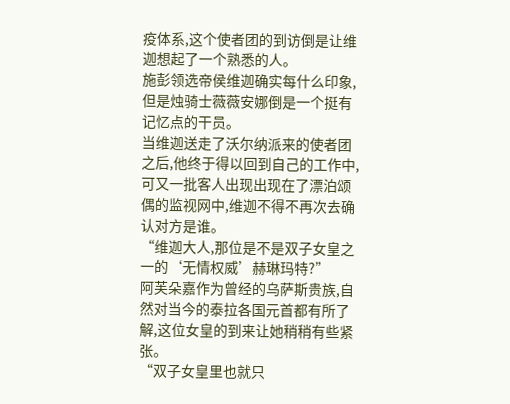疫体系,这个使者团的到访倒是让维迦想起了一个熟悉的人。
施彭领选帝侯维迦确实每什么印象,但是烛骑士薇薇安娜倒是一个挺有记忆点的干员。
当维迦送走了沃尔纳派来的使者团之后,他终于得以回到自己的工作中,可又一批客人出现出现在了漂泊颂偶的监视网中,维迦不得不再次去确认对方是谁。
“维迦大人,那位是不是双子女皇之一的‘无情权威’赫琳玛特?”
阿芙朵嘉作为曾经的乌萨斯贵族,自然对当今的泰拉各国元首都有所了解,这位女皇的到来让她稍稍有些紧张。
“双子女皇里也就只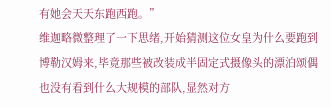有她会天天东跑西跑。”
维迦略微整理了一下思绪,开始猜测这位女皇为什么要跑到博勒汉姆来,毕竟那些被改装成半固定式摄像头的漂泊颂偶也没有看到什么大规模的部队,显然对方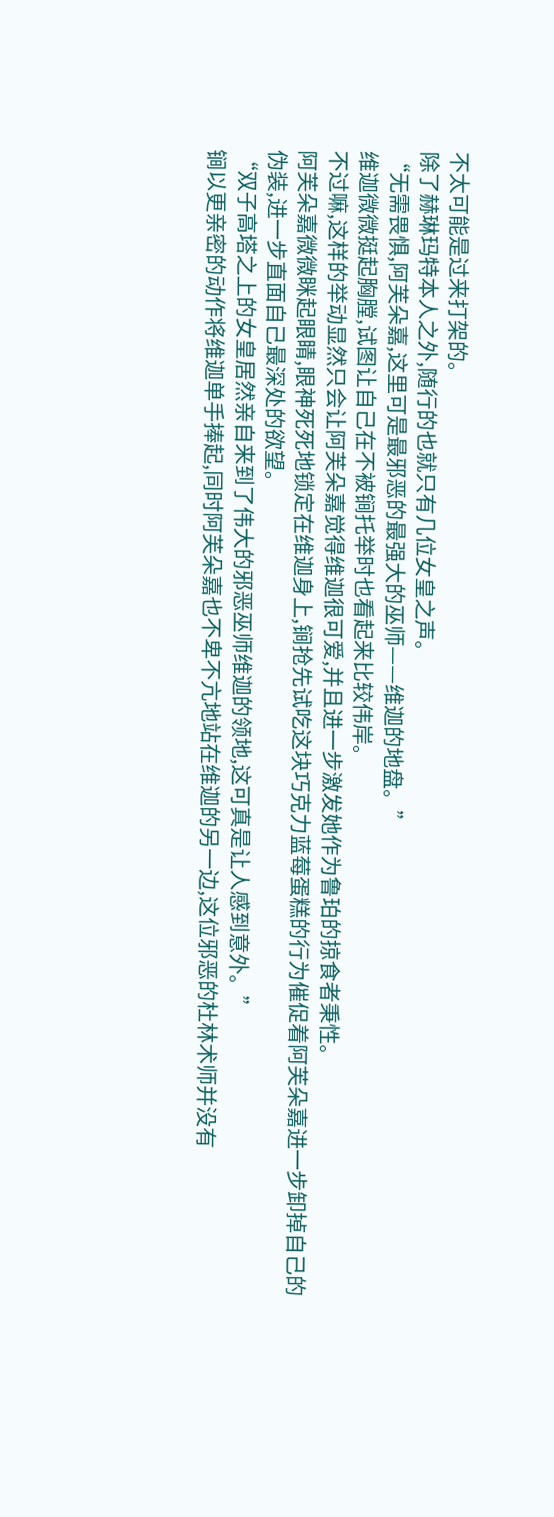不太可能是过来打架的。
除了赫琳玛特本人之外,随行的也就只有几位女皇之声。
“无需畏惧,阿芙朵嘉,这里可是最邪恶的最强大的巫师——维迦的地盘。”
维迦微微挺起胸膛,试图让自己在不被锏托举时也看起来比较伟岸。
不过嘛,这样的举动显然只会让阿芙朵嘉觉得维迦很可爱,并且进一步激发她作为鲁珀的掠食者秉性。
阿芙朵嘉微微眯起眼睛,眼神死死地锁定在维迦身上,锏抢先试吃这块巧克力蓝莓蛋糕的行为催促着阿芙朵嘉进一步卸掉自己的伪装,进一步直面自己最深处的欲望。
“双子高塔之上的女皇居然亲自来到了伟大的邪恶巫师维迦的领地,这可真是让人感到意外。”
锏以更亲密的动作将维迦单手捧起,同时阿芙朵嘉也不卑不亢地站在维迦的另一边,这位邪恶的杜林术师并没有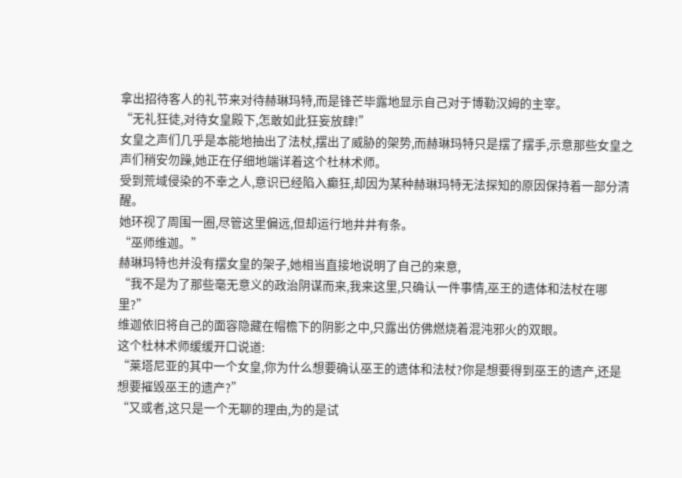拿出招待客人的礼节来对待赫琳玛特,而是锋芒毕露地显示自己对于博勒汉姆的主宰。
“无礼狂徒,对待女皇殿下,怎敢如此狂妄放肆!”
女皇之声们几乎是本能地抽出了法杖,摆出了威胁的架势,而赫琳玛特只是摆了摆手,示意那些女皇之声们稍安勿躁,她正在仔细地端详着这个杜林术师。
受到荒域侵染的不幸之人,意识已经陷入癫狂,却因为某种赫琳玛特无法探知的原因保持着一部分清醒。
她环视了周围一圈,尽管这里偏远,但却运行地井井有条。
“巫师维迦。”
赫琳玛特也并没有摆女皇的架子,她相当直接地说明了自己的来意,
“我不是为了那些毫无意义的政治阴谋而来,我来这里,只确认一件事情,巫王的遗体和法杖在哪里?”
维迦依旧将自己的面容隐藏在帽檐下的阴影之中,只露出仿佛燃烧着混沌邪火的双眼。
这个杜林术师缓缓开口说道:
“莱塔尼亚的其中一个女皇,你为什么想要确认巫王的遗体和法杖?你是想要得到巫王的遗产,还是想要摧毁巫王的遗产?”
“又或者,这只是一个无聊的理由,为的是试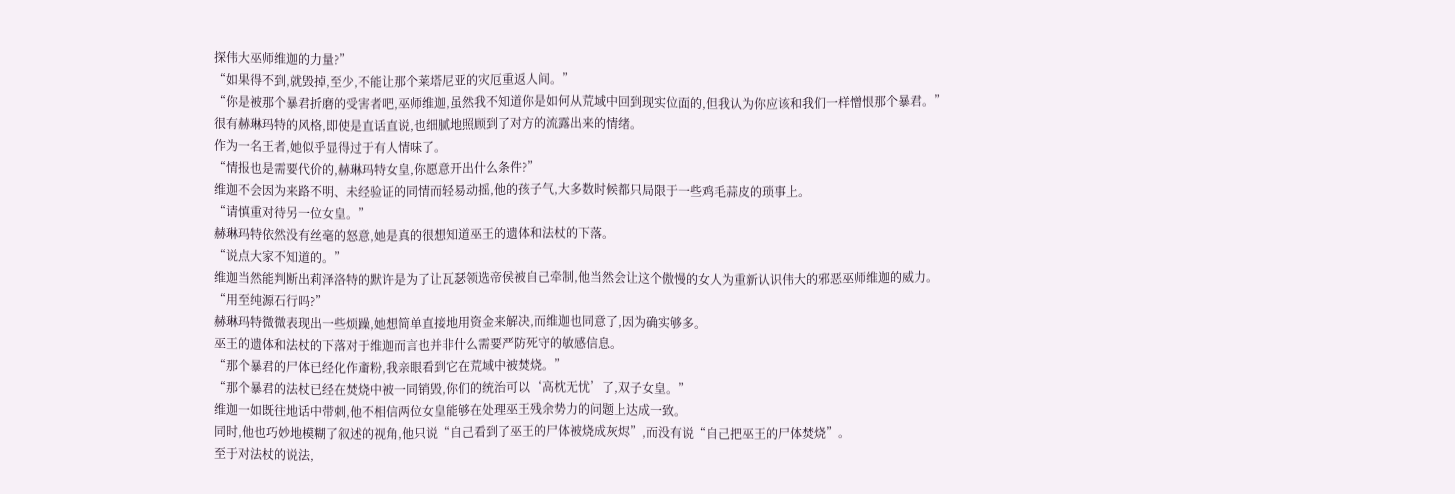探伟大巫师维迦的力量?”
“如果得不到,就毁掉,至少,不能让那个莱塔尼亚的灾厄重返人间。”
“你是被那个暴君折磨的受害者吧,巫师维迦,虽然我不知道你是如何从荒域中回到现实位面的,但我认为你应该和我们一样憎恨那个暴君。”
很有赫琳玛特的风格,即使是直话直说,也细腻地照顾到了对方的流露出来的情绪。
作为一名王者,她似乎显得过于有人情味了。
“情报也是需要代价的,赫琳玛特女皇,你愿意开出什么条件?”
维迦不会因为来路不明、未经验证的同情而轻易动摇,他的孩子气,大多数时候都只局限于一些鸡毛蒜皮的琐事上。
“请慎重对待另一位女皇。”
赫琳玛特依然没有丝毫的怒意,她是真的很想知道巫王的遗体和法杖的下落。
“说点大家不知道的。”
维迦当然能判断出莉泽洛特的默许是为了让瓦瑟领选帝侯被自己牵制,他当然会让这个傲慢的女人为重新认识伟大的邪恶巫师维迦的威力。
“用至纯源石行吗?”
赫琳玛特微微表现出一些烦躁,她想简单直接地用资金来解决,而维迦也同意了,因为确实够多。
巫王的遗体和法杖的下落对于维迦而言也并非什么需要严防死守的敏感信息。
“那个暴君的尸体已经化作齑粉,我亲眼看到它在荒域中被焚烧。”
“那个暴君的法杖已经在焚烧中被一同销毁,你们的统治可以‘高枕无忧’了,双子女皇。”
维迦一如既往地话中带刺,他不相信两位女皇能够在处理巫王残余势力的问题上达成一致。
同时,他也巧妙地模糊了叙述的视角,他只说“自己看到了巫王的尸体被烧成灰烬”,而没有说“自己把巫王的尸体焚烧”。
至于对法杖的说法,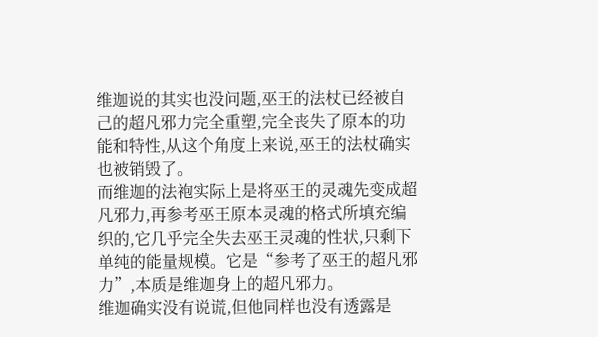维迦说的其实也没问题,巫王的法杖已经被自己的超凡邪力完全重塑,完全丧失了原本的功能和特性,从这个角度上来说,巫王的法杖确实也被销毁了。
而维迦的法袍实际上是将巫王的灵魂先变成超凡邪力,再参考巫王原本灵魂的格式所填充编织的,它几乎完全失去巫王灵魂的性状,只剩下单纯的能量规模。它是“参考了巫王的超凡邪力”,本质是维迦身上的超凡邪力。
维迦确实没有说谎,但他同样也没有透露是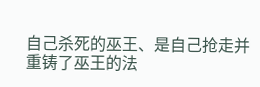自己杀死的巫王、是自己抢走并重铸了巫王的法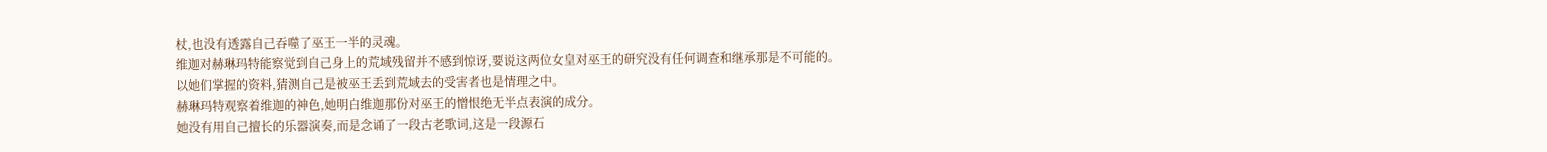杖,也没有透露自己吞噬了巫王一半的灵魂。
维迦对赫琳玛特能察觉到自己身上的荒域残留并不感到惊讶,要说这两位女皇对巫王的研究没有任何调查和继承那是不可能的。
以她们掌握的资料,猜测自己是被巫王丢到荒域去的受害者也是情理之中。
赫琳玛特观察着维迦的神色,她明白维迦那份对巫王的憎恨绝无半点表演的成分。
她没有用自己擅长的乐器演奏,而是念诵了一段古老歌词,这是一段源石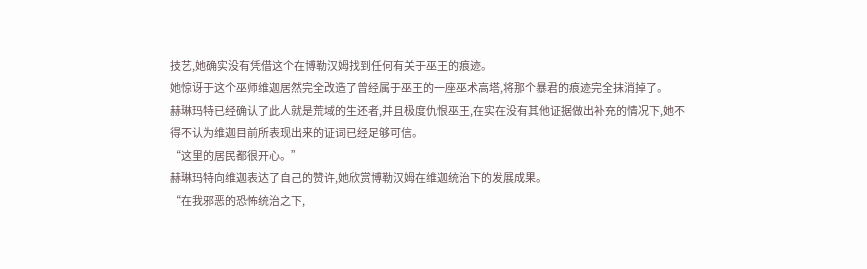技艺,她确实没有凭借这个在博勒汉姆找到任何有关于巫王的痕迹。
她惊讶于这个巫师维迦居然完全改造了曾经属于巫王的一座巫术高塔,将那个暴君的痕迹完全抹消掉了。
赫琳玛特已经确认了此人就是荒域的生还者,并且极度仇恨巫王,在实在没有其他证据做出补充的情况下,她不得不认为维迦目前所表现出来的证词已经足够可信。
“这里的居民都很开心。”
赫琳玛特向维迦表达了自己的赞许,她欣赏博勒汉姆在维迦统治下的发展成果。
“在我邪恶的恐怖统治之下,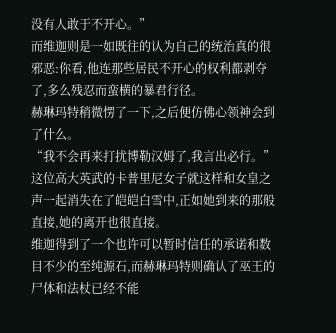没有人敢于不开心。”
而维迦则是一如既往的认为自己的统治真的很邪恶:你看,他连那些居民不开心的权利都剥夺了,多么残忍而蛮横的暴君行径。
赫琳玛特稍微愣了一下,之后便仿佛心领神会到了什么。
“我不会再来打扰博勒汉姆了,我言出必行。”
这位高大英武的卡普里尼女子就这样和女皇之声一起消失在了皑皑白雪中,正如她到来的那般直接,她的离开也很直接。
维迦得到了一个也许可以暂时信任的承诺和数目不少的至纯源石,而赫琳玛特则确认了巫王的尸体和法杖已经不能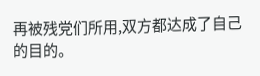再被残党们所用,双方都达成了自己的目的。